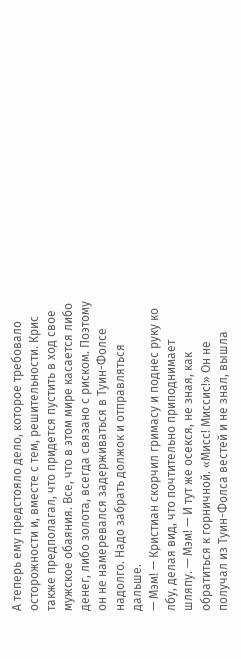А теперь ему предстояло дело, которое требовало осторожности и, вместе с тем, решительности. Крис также предполагал, что придется пустить в ход свое мужское обаяния. Все, что в этом мире касается либо денег, либо золота, всегда связано с риском. Поэтому он не намеревался задерживаться в Туин-Фолсе надолго. Надо забрать должок и отправляться дальше.
— Мэм! — Кристиан скорчил гримасу и поднес руку ко лбу, делая вид, что почтительно приподнимает шляпу. — Мэм! — И тут же осекся, не зная, как обратиться к горничной. «Мисс! Миссис!» Он не получал из Туин-Фолса вестей и не знал, вышла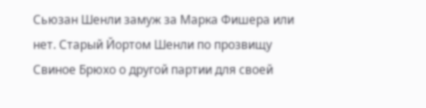Сьюзан Шенли замуж за Марка Фишера или нет. Старый Йортом Шенли по прозвищу Свиное Брюхо о другой партии для своей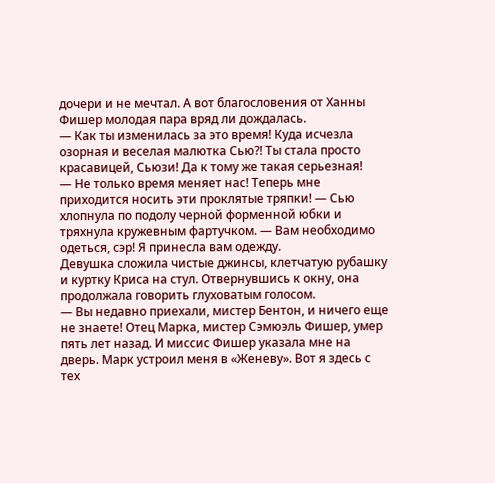дочери и не мечтал. А вот благословения от Ханны Фишер молодая пара вряд ли дождалась.
— Как ты изменилась за это время! Куда исчезла озорная и веселая малютка Сью?! Ты стала просто красавицей, Сьюзи! Да к тому же такая серьезная!
— Не только время меняет нас! Теперь мне приходится носить эти проклятые тряпки! — Сью хлопнула по подолу черной форменной юбки и тряхнула кружевным фартучком. — Вам необходимо одеться, сэр! Я принесла вам одежду.
Девушка сложила чистые джинсы, клетчатую рубашку и куртку Криса на стул. Отвернувшись к окну, она продолжала говорить глуховатым голосом.
— Вы недавно приехали, мистер Бентон, и ничего еще не знаете! Отец Марка, мистер Сэмюэль Фишер, умер пять лет назад. И миссис Фишер указала мне на дверь. Марк устроил меня в «Женеву». Вот я здесь с тех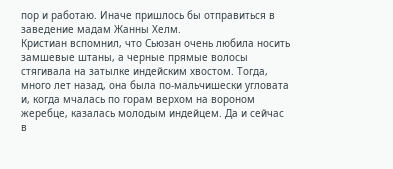пор и работаю. Иначе пришлось бы отправиться в заведение мадам Жанны Хелм.
Кристиан вспомнил, что Сьюзан очень любила носить замшевые штаны, а черные прямые волосы стягивала на затылке индейским хвостом. Тогда, много лет назад, она была по-мальчишески угловата и, когда мчалась по горам верхом на вороном жеребце, казалась молодым индейцем. Да и сейчас в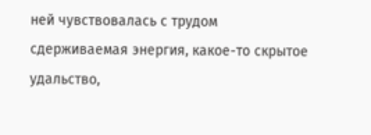ней чувствовалась с трудом сдерживаемая энергия, какое-то скрытое удальство,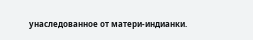унаследованное от матери-индианки.